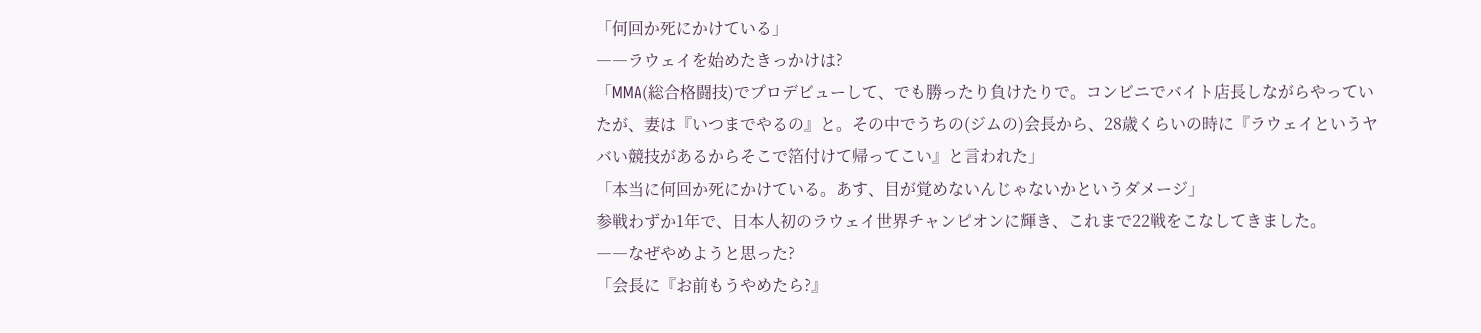「何回か死にかけている」
――ラウェイを始めたきっかけは?
「MMA(総合格闘技)でプロデビューして、でも勝ったり負けたりで。コンビニでバイト店長しながらやっていたが、妻は『いつまでやるの』と。その中でうちの(ジムの)会長から、28歳くらいの時に『ラウェイというヤバい競技があるからそこで箔付けて帰ってこい』と言われた」
「本当に何回か死にかけている。あす、目が覚めないんじゃないかというダメージ」
参戦わずか1年で、日本人初のラウェイ世界チャンピオンに輝き、これまで22戦をこなしてきました。
――なぜやめようと思った?
「会長に『お前もうやめたら?』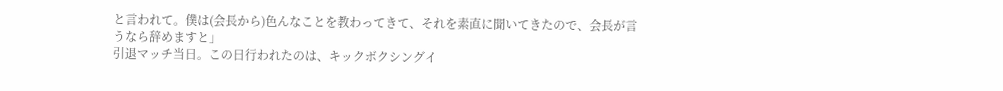と言われて。僕は(会長から)色んなことを教わってきて、それを素直に聞いてきたので、会長が言うなら辞めますと」
引退マッチ当日。この日行われたのは、キックボクシングイ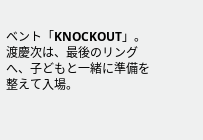ベント「KNOCKOUT」。渡慶次は、最後のリングへ、子どもと一緒に準備を整えて入場。